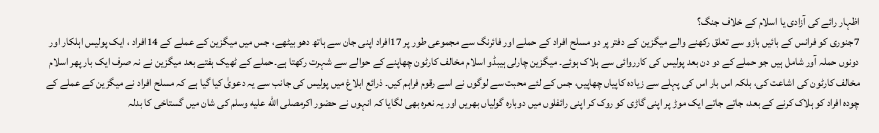اظہار رائے کی آزادی یا اسلام کے خلاف جنگ؟
7جنوری کو فرانس کے بائیں بازو سے تعلق رکھنے والے میگزین کے دفتر پر دو مسلح افراد کے حملے اور فائرنگ سے مجموعی طور پر 17افراد اپنی جان سے ہاتھ دھو بیٹھے، جس میں میگزین کے عملے کے 14افراد ، ایک پولیس اہلکار اور دونوں حملہ آور شامل ہیں جو حملے کے دو دن بعد پولیس کی کارروائی سے ہلاک ہوئے۔ میگزین چارلی ہیبڈو اسلام مخالف کارٹون چھاپنے کے حوالے سے شہرت رکھتا ہے۔حملے کے ٹھیک ہفتے بعد میگزین نے نہ صرف ایک بار پھر اسلام مخالف کارٹون کی اشاعت کی، بلکہ اس بار اس کی پہلے سے زیادہ کاپیاں چھاپیں، جس کے لئے محبت سے لوگوں نے اسے رقوم فراہم کیں۔ ذرائع ابلاغ میں پولیس کی جانب سے یہ دعویٰ کیا گیا ہے کہ مسلح افراد نے میگزین کے عملے کے چودہ افراد کو ہلاک کرنے کے بعد، جاتے جاتے ایک موڑ پر اپنی گاڑی کو روک کر اپنی رائفلوں میں دوبارہ گولیاں بھریں اور یہ نعرہ بھی لگایا کہ انہوں نے حضور اکرمصلى الله عليه وسلم کی شان میں گستاخی کا بدلہ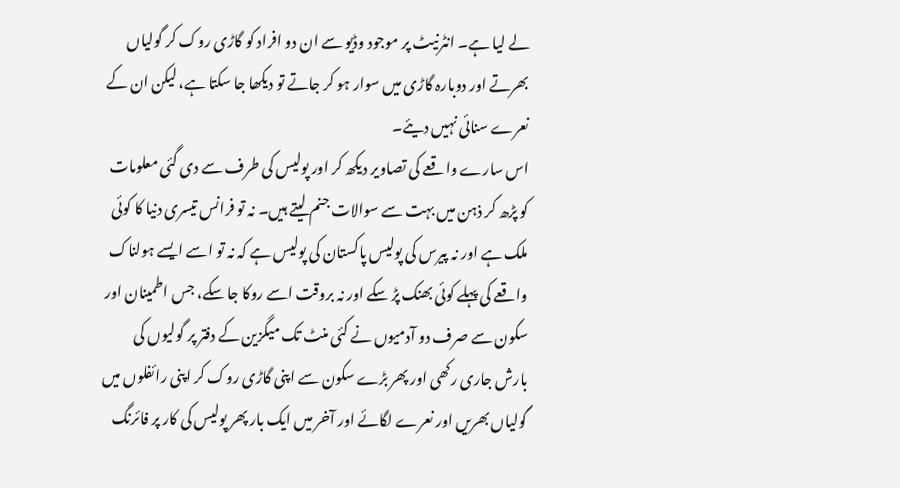لے لیا ہے۔ انٹرنیٹ پر موجود وڈیو سے ان دو افراد کو گاڑی روک کر گولیاں بھرتے اور دوبارہ گاڑی میں سوار ہو کر جاتے تو دیکھا جا سکتا ہے، لیکن ان کے نعرے سنائی نہیں دیئے۔
اس سارے واقعے کی تصاویر دیکھ کر اور پولیس کی طرف سے دی گئی معلومات کو پڑھ کر ذہن میں بہت سے سوالات جنم لیتے ہیں۔ نہ تو فرانس تیسری دنیا کا کوئی ملک ہے اور نہ پیرس کی پولیس پاکستان کی پولیس ہے کہ نہ تو اسے ایسے ہولناک واقعے کی پہلے کوئی بھنک پڑ سکے اور نہ بروقت اسے روکا جا سکے، جس اطمینان اور سکون سے صرف دو آدمیوں نے کئی منٹ تک میگزین کے دفتر پر گولیوں کی بارش جاری رکھی اور پھر بڑے سکون سے اپنی گاڑی روک کر اپنی رائفلوں میں گولیاں بھریں اور نعرے لگائے اور آخر میں ایک بار پھر پولیس کی کار پر فائرنگ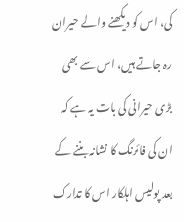کی، اس کو دیکھنے والے حیران رہ جاتے ہیں، اس سے بھی بڑی حیرانی کی بات یہ ہے کہ ان کی فائرنگ کا نشانہ بننے کے بعد پولیس اہلکار اس کا تدارک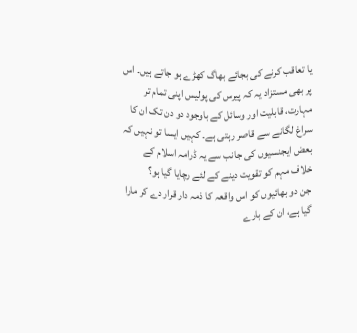یا تعاقب کرنے کی بجائے بھاگ کھڑے ہو جاتے ہیں۔ اس پر بھی مستزاد یہ کہ پیرس کی پولیس اپنی تمام تر مہارت، قابلیت اور وسائل کے باوجود دو دن تک ان کا سراغ لگانے سے قاصر رہتی ہے۔ کہیں ایسا تو نہیں کہ بعض ایجنسیوں کی جانب سے یہ ڈرامہ اسلام کے خلاف مہم کو تقویت دینے کے لئے رچایا گیا ہو؟
جن دو بھائیوں کو اس واقعہ کا ذمہ دار قرار دے کر مارا گیا ہے، ان کے بارے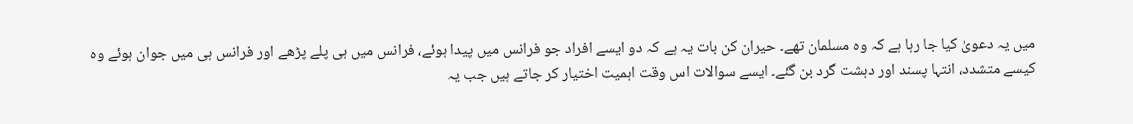میں یہ دعویٰ کیا جا رہا ہے کہ وہ مسلمان تھے۔ حیران کن بات یہ ہے کہ دو ایسے افراد جو فرانس میں پیدا ہوئے، فرانس میں ہی پلے پڑھے اور فرانس ہی میں جوان ہوئے وہ کیسے متشدد، انتہا پسند اور دہشت گرد بن گئے۔ ایسے سوالات اس وقت اہمیت اختیار کر جاتے ہیں جب یہ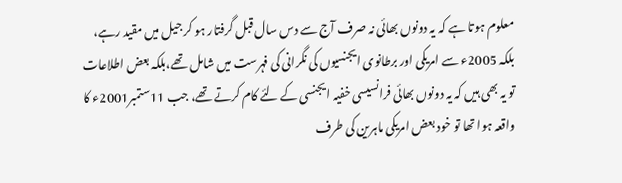معلوم ہوتا ہے کہ یہ دونوں بھائی نہ صرف آج سے دس سال قبل گرفتار ہو کر جیل میں مقید رہے، بلکہ 2005ء سے امریکی اور برطانوی ایجنسیوں کی نگرانی کی فہرست میں شامل تھے،بلکہ بعض اطلاعات تو یہ بھی ہیں کہ یہ دونوں بھائی فرانسیسی خفیہ ایجنسی کے لئے کام کرتے تھے، جب 11ستمبر2001ء کا واقعہ ہوا تھا تو خود بعض امریکی ماہرین کی طرف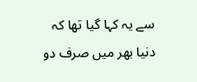سے یہ کہا گیا تھا کہ دنیا بھر میں صرف دو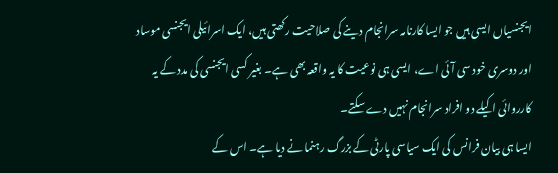ایجنسیاں ایسی ہیں جو ایسا کارنامہ سرانجام دینے کی صلاحیت رکھتی ہیں، ایک اسرائیلی ایجنسی موساد اور دوسری خود سی آئی اے، ایسی ہی نوعیت کا یہ واقعہ بھی ہے۔ بغیر کسی ایجنسی کی مدد کے یہ کارروائی اکیلے دو افراد سرانجام نہیں دے سکتے۔
ایسا ہی بیان فرانس کی ایک سیاسی پارٹی کے بزرگ رہنما نے دیا ہے۔ اس کے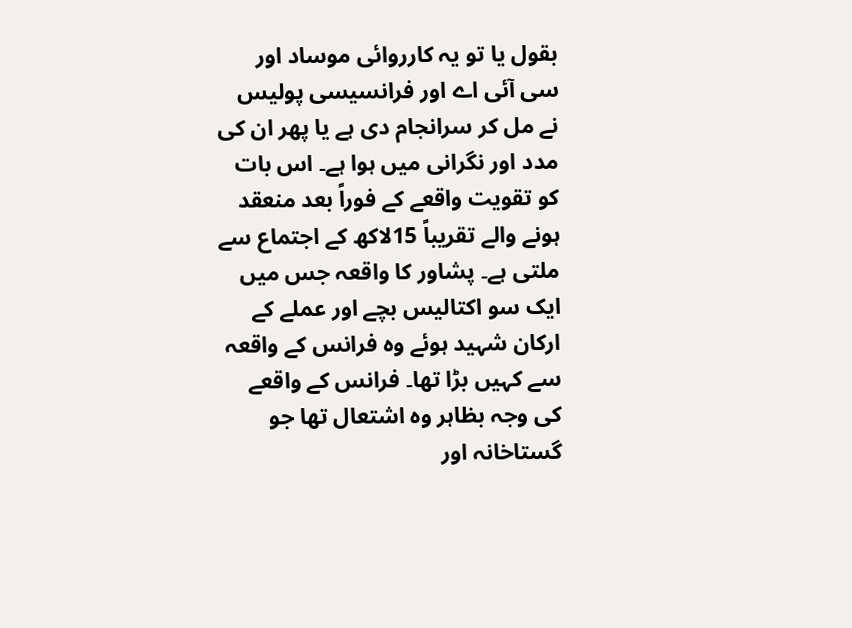بقول یا تو یہ کارروائی موساد اور سی آئی اے اور فرانسیسی پولیس نے مل کر سرانجام دی ہے یا پھر ان کی مدد اور نگرانی میں ہوا ہے۔ اس بات کو تقویت واقعے کے فوراً بعد منعقد ہونے والے تقریباً 15لاکھ کے اجتماع سے ملتی ہے۔ پشاور کا واقعہ جس میں ایک سو اکتالیس بچے اور عملے کے ارکان شہید ہوئے وہ فرانس کے واقعہ سے کہیں بڑا تھا۔ فرانس کے واقعے کی وجہ بظاہر وہ اشتعال تھا جو گستاخانہ اور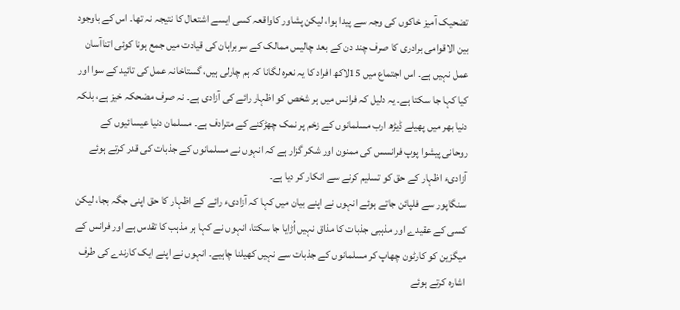تضحیک آمیز خاکوں کی وجہ سے پیدا ہوا، لیکن پشاور کاواقعہ کسی ایسے اشتعال کا نتیجہ نہ تھا۔ اس کے باوجود بین الاقوامی برادری کا صرف چند دن کے بعد چالیس ممالک کے سربراہان کی قیادت میں جمع ہونا کوئی اتناآسان عمل نہیں ہے۔ اس اجتماع میں 15لاکھ افراد کا یہ نعرہ لگانا کہ ہم چارلی ہیں، گستاخانہ عمل کی تائید کے سوا اور کیا کہا جا سکتا ہے۔ یہ دلیل کہ فرانس میں ہر شخص کو اظہار رائے کی آزادی ہے۔ نہ صرف مضحکہ خیز ہے، بلکہ دنیا بھر میں پھیلے ڈیڑھ ارب مسلمانوں کے زخم پر نمک چھڑکنے کے مترادف ہے۔ مسلمان دنیا عیسائیوں کے روحانی پیشوا پوپ فرانسس کی ممنون اور شکر گزار ہے کہ انہوں نے مسلمانوں کے جذبات کی قدر کرتے ہوئے آزادیء اظہار کے حق کو تسلیم کرنے سے انکار کر دیا ہے۔
سنگاپور سے فلپائن جاتے ہوئے انہوں نے اپنے بیان میں کہا کہ آزادیء رائے کے اظہار کا حق اپنی جگہ بجا، لیکن کسی کے عقیدے اور مذہبی جذبات کا مذاق نہیں اُڑایا جا سکتا، انہوں نے کہا ہر مذہب کا تقدس ہے اور فرانس کے میگزین کو کارٹون چھاپ کر مسلمانوں کے جذبات سے نہیں کھیلنا چاہیے۔ انہوں نے اپنے ایک کارندے کی طرف اشارہ کرتے ہوئے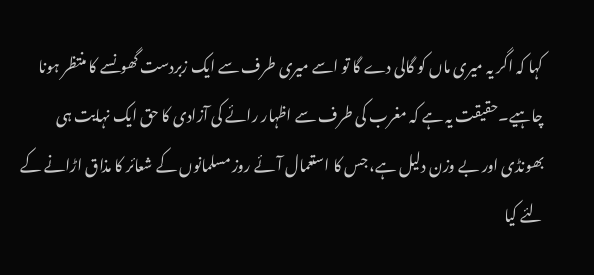کہا کہ اگر یہ میری ماں کو گالی دے گا تو اسے میری طرف سے ایک زبردست گھونسے کا منتظر ہونا چاہیے۔حقیقت یہ ہے کہ مغرب کی طرف سے اظہار رائے کی آزادی کا حق ایک نہایت ہی بھونڈی اور بے وزن دلیل ہے، جس کا استعمال آئے روز مسلمانوں کے شعائر کا مذاق اڑانے کے لئے کیا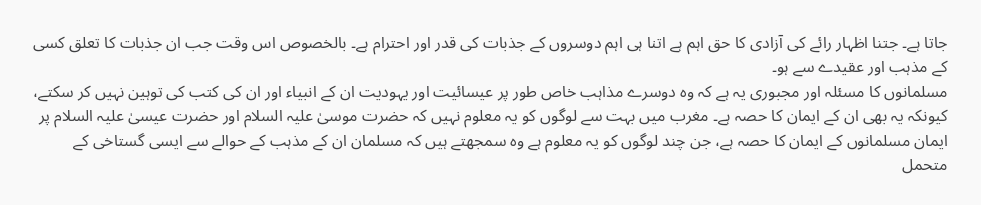جاتا ہے۔ جتنا اظہار رائے کی آزادی کا حق اہم ہے اتنا ہی اہم دوسروں کے جذبات کی قدر اور احترام ہے۔ بالخصوص اس وقت جب ان جذبات کا تعلق کسی کے مذہب اور عقیدے سے ہو۔
مسلمانوں کا مسئلہ اور مجبوری یہ ہے کہ وہ دوسرے مذاہب خاص طور پر عیسائیت اور یہودیت ان کے انبیاء اور ان کی کتب کی توہین نہیں کر سکتے، کیونکہ یہ بھی ان کے ایمان کا حصہ ہے۔ مغرب میں بہت سے لوگوں کو یہ معلوم نہیں کہ حضرت موسیٰ علیہ السلام اور حضرت عیسیٰ علیہ السلام پر ایمان مسلمانوں کے ایمان کا حصہ ہے، جن چند لوگوں کو یہ معلوم ہے وہ سمجھتے ہیں کہ مسلمان ان کے مذہب کے حوالے سے ایسی گستاخی کے متحمل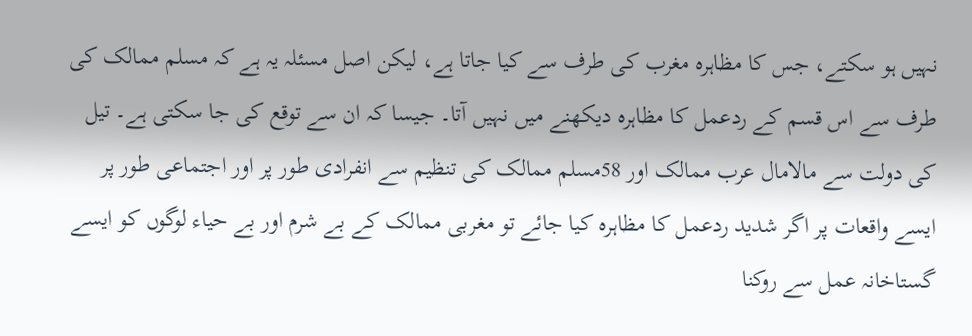نہیں ہو سکتے، جس کا مظاہرہ مغرب کی طرف سے کیا جاتا ہے، لیکن اصل مسئلہ یہ ہے کہ مسلم ممالک کی طرف سے اس قسم کے ردعمل کا مظاہرہ دیکھنے میں نہیں آتا۔ جیسا کہ ان سے توقع کی جا سکتی ہے۔ تیل کی دولت سے مالامال عرب ممالک اور 58مسلم ممالک کی تنظیم سے انفرادی طور پر اور اجتماعی طور پر ایسے واقعات پر اگر شدید ردعمل کا مظاہرہ کیا جائے تو مغربی ممالک کے بے شرم اور بے حیاء لوگوں کو ایسے گستاخانہ عمل سے روکنا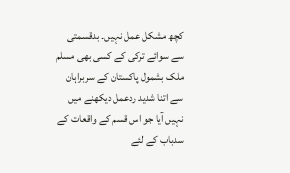کچھ مشکل عمل نہیں۔ بدقسمتی سے سوائے ترکی کے کسی بھی مسلم ملک بشمول پاکستان کے سربراہان سے اتنا شدید ردعمل دیکھنے میں نہیں آیا جو اس قسم کے واقعات کے سدباب کے لئے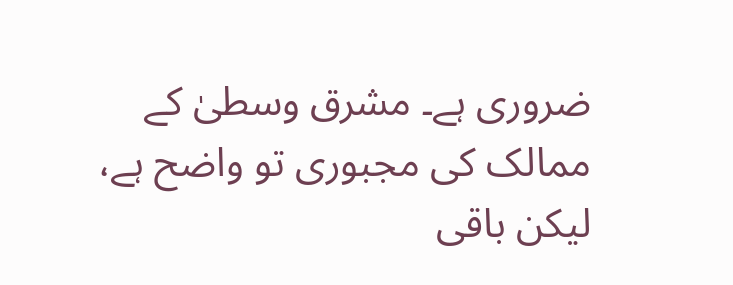ضروری ہے۔ مشرق وسطیٰ کے ممالک کی مجبوری تو واضح ہے، لیکن باقی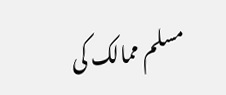مسلم ممالک کی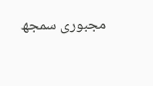مجبوری سمجھ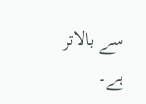سے بالاتر ہے۔